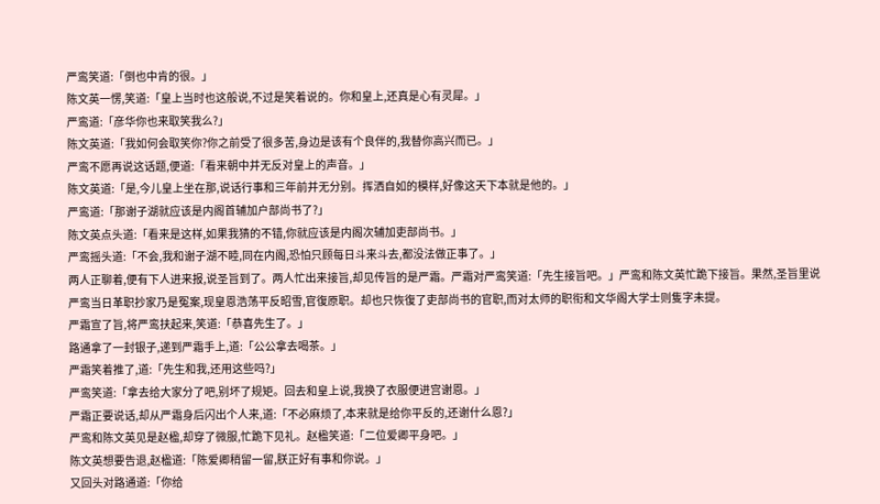严鸾笑道:「倒也中肯的很。」
陈文英一愣,笑道:「皇上当时也这般说,不过是笑着说的。你和皇上,还真是心有灵犀。」
严鸾道:「彦华你也来取笑我么?」
陈文英道:「我如何会取笑你?你之前受了很多苦,身边是该有个良伴的,我替你高兴而已。」
严鸾不愿再说这话题,便道:「看来朝中并无反对皇上的声音。」
陈文英道:「是,今儿皇上坐在那,说话行事和三年前并无分别。挥洒自如的模样,好像这天下本就是他的。」
严鸾道:「那谢子湖就应该是内阁首辅加户部尚书了?」
陈文英点头道:「看来是这样,如果我猜的不错,你就应该是内阁次辅加吏部尚书。」
严鸾摇头道:「不会,我和谢子湖不睦,同在内阁,恐怕只顾每日斗来斗去,都没法做正事了。」
两人正聊着,便有下人进来报,说圣旨到了。两人忙出来接旨,却见传旨的是严霜。严霜对严鸾笑道:「先生接旨吧。」严鸾和陈文英忙跪下接旨。果然,圣旨里说严鸾当日革职抄家乃是冤案,现皇恩浩荡平反昭雪,官復原职。却也只恢復了吏部尚书的官职,而对太师的职衔和文华阁大学士则隻字未提。
严霜宣了旨,将严鸾扶起来,笑道:「恭喜先生了。」
路通拿了一封银子,递到严霜手上,道:「公公拿去喝茶。」
严霜笑着推了,道:「先生和我,还用这些吗?」
严鸾笑道:「拿去给大家分了吧,别坏了规矩。回去和皇上说,我换了衣服便进宫谢恩。」
严霜正要说话,却从严霜身后闪出个人来,道:「不必麻烦了,本来就是给你平反的,还谢什么恩?」
严鸾和陈文英见是赵楹,却穿了微服,忙跪下见礼。赵楹笑道:「二位爱卿平身吧。」
陈文英想要告退,赵楹道:「陈爱卿稍留一留,朕正好有事和你说。」
又回头对路通道:「你给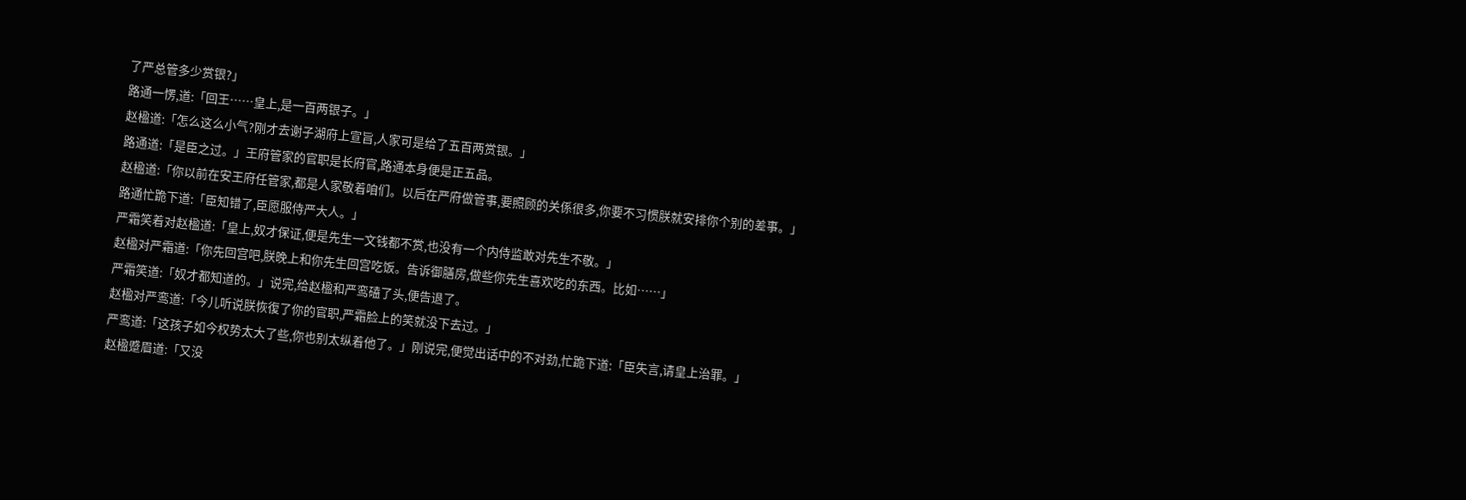了严总管多少赏银?」
路通一愣,道:「回王……皇上,是一百两银子。」
赵楹道:「怎么这么小气?刚才去谢子湖府上宣旨,人家可是给了五百两赏银。」
路通道:「是臣之过。」王府管家的官职是长府官,路通本身便是正五品。
赵楹道:「你以前在安王府任管家,都是人家敬着咱们。以后在严府做管事,要照顾的关係很多,你要不习惯朕就安排你个别的差事。」
路通忙跪下道:「臣知错了,臣愿服侍严大人。」
严霜笑着对赵楹道:「皇上,奴才保证,便是先生一文钱都不赏,也没有一个内侍监敢对先生不敬。」
赵楹对严霜道:「你先回宫吧,朕晚上和你先生回宫吃饭。告诉御膳房,做些你先生喜欢吃的东西。比如……」
严霜笑道:「奴才都知道的。」说完,给赵楹和严鸾磕了头,便告退了。
赵楹对严鸾道:「今儿听说朕恢復了你的官职,严霜脸上的笑就没下去过。」
严鸾道:「这孩子如今权势太大了些,你也别太纵着他了。」刚说完,便觉出话中的不对劲,忙跪下道:「臣失言,请皇上治罪。」
赵楹蹙眉道:「又没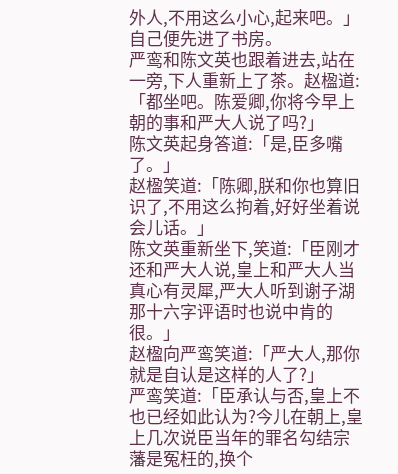外人,不用这么小心,起来吧。」自己便先进了书房。
严鸾和陈文英也跟着进去,站在一旁,下人重新上了茶。赵楹道:「都坐吧。陈爱卿,你将今早上朝的事和严大人说了吗?」
陈文英起身答道:「是,臣多嘴了。」
赵楹笑道:「陈卿,朕和你也算旧识了,不用这么拘着,好好坐着说会儿话。」
陈文英重新坐下,笑道:「臣刚才还和严大人说,皇上和严大人当真心有灵犀,严大人听到谢子湖那十六字评语时也说中肯的很。」
赵楹向严鸾笑道:「严大人,那你就是自认是这样的人了?」
严鸾笑道:「臣承认与否,皇上不也已经如此认为?今儿在朝上,皇上几次说臣当年的罪名勾结宗藩是冤枉的,换个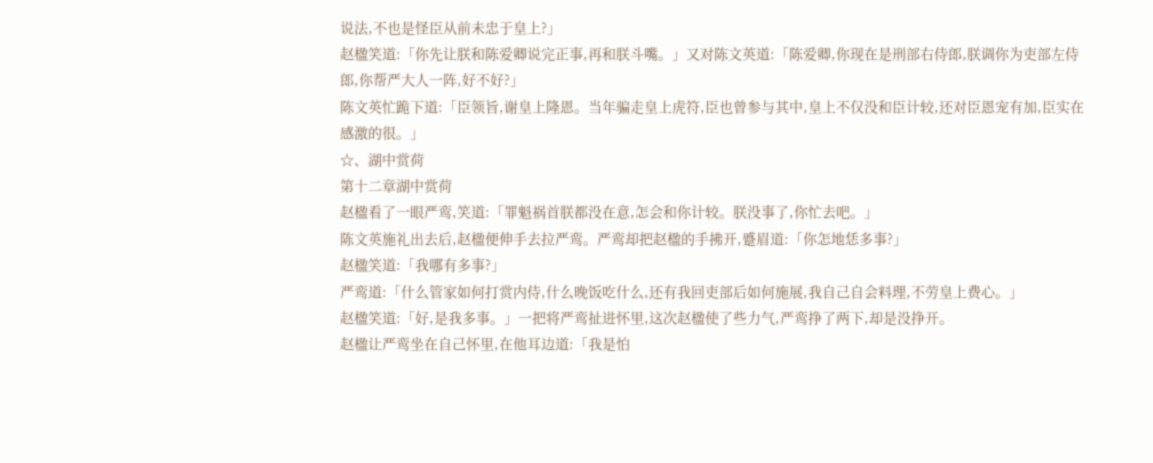说法,不也是怪臣从前未忠于皇上?」
赵楹笑道:「你先让朕和陈爱卿说完正事,再和朕斗嘴。」又对陈文英道:「陈爱卿,你现在是刑部右侍郎,朕调你为吏部左侍郎,你帮严大人一阵,好不好?」
陈文英忙跪下道:「臣领旨,谢皇上隆恩。当年骗走皇上虎符,臣也曾参与其中,皇上不仅没和臣计较,还对臣恩宠有加,臣实在感激的很。」
☆、湖中赏荷
第十二章湖中赏荷
赵楹看了一眼严鸾,笑道:「罪魁祸首朕都没在意,怎会和你计较。朕没事了,你忙去吧。」
陈文英施礼出去后,赵楹便伸手去拉严鸾。严鸾却把赵楹的手拂开,蹙眉道:「你怎地恁多事?」
赵楹笑道:「我哪有多事?」
严鸾道:「什么管家如何打赏内侍,什么晚饭吃什么,还有我回吏部后如何施展,我自己自会料理,不劳皇上费心。」
赵楹笑道:「好,是我多事。」一把将严鸾扯进怀里,这次赵楹使了些力气,严鸾挣了两下,却是没挣开。
赵楹让严鸾坐在自己怀里,在他耳边道:「我是怕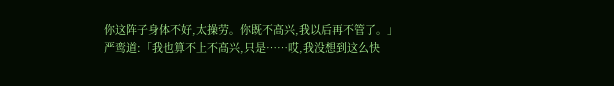你这阵子身体不好,太操劳。你既不高兴,我以后再不管了。」
严鸾道:「我也算不上不高兴,只是……哎,我没想到这么快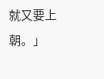就又要上朝。」